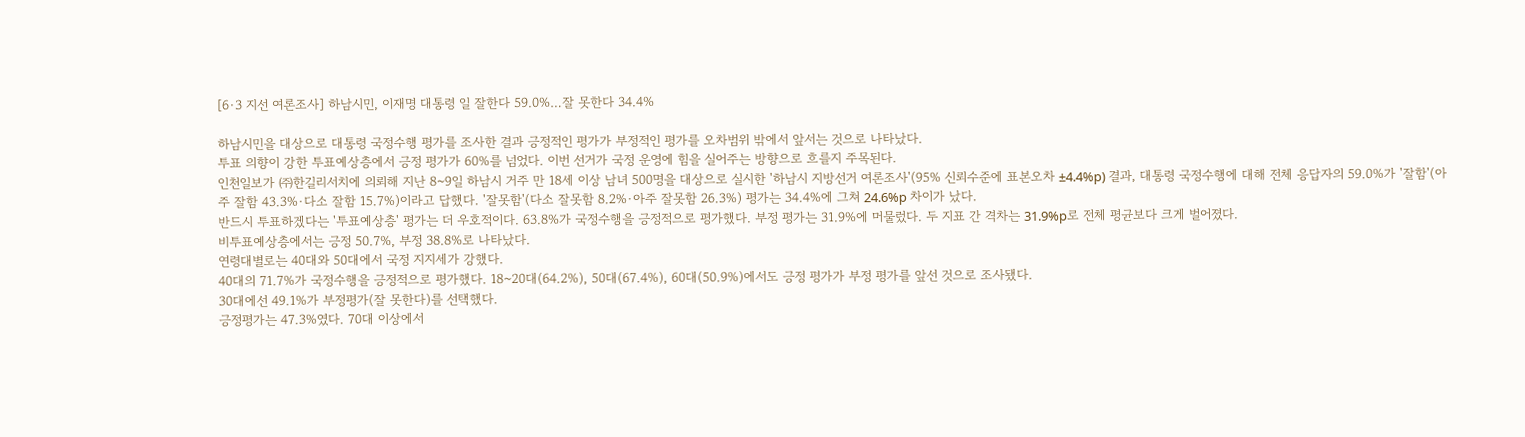[6·3 지선 여론조사] 하남시민, 이재명 대통령 일 잘한다 59.0%…잘 못한다 34.4%

하남시민을 대상으로 대통령 국정수행 평가를 조사한 결과 긍정적인 평가가 부정적인 평가를 오차범위 밖에서 앞서는 것으로 나타났다.
투표 의향이 강한 투표예상층에서 긍정 평가가 60%를 넘었다. 이번 선거가 국정 운영에 힘을 실어주는 방향으로 흐를지 주목된다.
인천일보가 ㈜한길리서치에 의뢰해 지난 8~9일 하남시 거주 만 18세 이상 남녀 500명을 대상으로 실시한 '하남시 지방선거 여론조사'(95% 신뢰수준에 표본오차 ±4.4%p) 결과, 대통령 국정수행에 대해 전체 응답자의 59.0%가 '잘함'(아주 잘함 43.3%·다소 잘함 15.7%)이라고 답했다. '잘못함'(다소 잘못함 8.2%·아주 잘못함 26.3%) 평가는 34.4%에 그쳐 24.6%p 차이가 났다.
반드시 투표하겠다는 '투표예상층' 평가는 더 우호적이다. 63.8%가 국정수행을 긍정적으로 평가했다. 부정 평가는 31.9%에 머물렀다. 두 지표 간 격차는 31.9%p로 전체 평균보다 크게 벌어졌다.
비투표예상층에서는 긍정 50.7%, 부정 38.8%로 나타났다.
연령대별로는 40대와 50대에서 국정 지지세가 강했다.
40대의 71.7%가 국정수행을 긍정적으로 평가했다. 18~20대(64.2%), 50대(67.4%), 60대(50.9%)에서도 긍정 평가가 부정 평가를 앞선 것으로 조사됐다.
30대에선 49.1%가 부정평가(잘 못한다)를 선택했다.
긍정평가는 47.3%였다. 70대 이상에서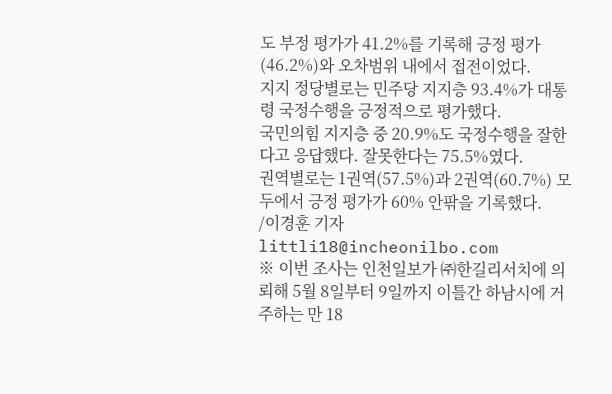도 부정 평가가 41.2%를 기록해 긍정 평가(46.2%)와 오차범위 내에서 접전이었다.
지지 정당별로는 민주당 지지층 93.4%가 대통령 국정수행을 긍정적으로 평가했다.
국민의힘 지지층 중 20.9%도 국정수행을 잘한다고 응답했다. 잘못한다는 75.5%였다.
권역별로는 1권역(57.5%)과 2권역(60.7%) 모두에서 긍정 평가가 60% 안팎을 기록했다.
/이경훈 기자 littli18@incheonilbo.com
※ 이번 조사는 인천일보가 ㈜한길리서치에 의뢰해 5월 8일부터 9일까지 이틀간 하남시에 거주하는 만 18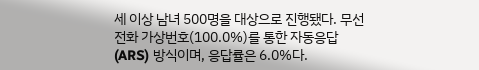세 이상 남녀 500명을 대상으로 진행됐다. 무선전화 가상번호(100.0%)를 통한 자동응답(ARS) 방식이며, 응답률은 6.0%다.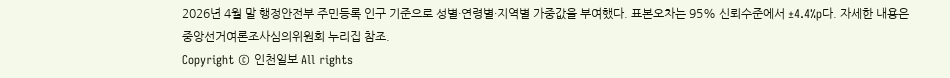2026년 4월 말 행정안전부 주민등록 인구 기준으로 성별·연령별·지역별 가중값을 부여했다. 표본오차는 95% 신뢰수준에서 ±4.4%p다. 자세한 내용은 중앙선거여론조사심의위원회 누리집 참조.
Copyright © 인천일보 All rights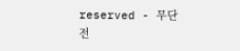reserved - 무단 전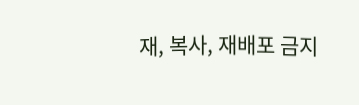재, 복사, 재배포 금지